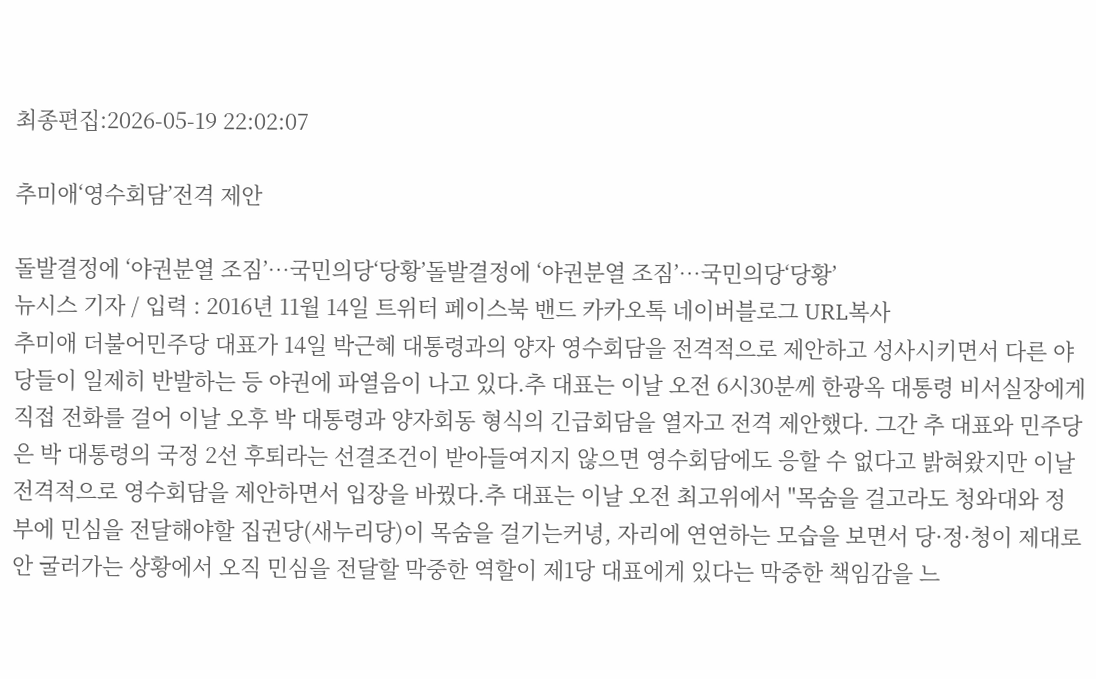최종편집:2026-05-19 22:02:07

추미애‘영수회담’전격 제안

돌발결정에 ‘야권분열 조짐’…국민의당‘당황’돌발결정에 ‘야권분열 조짐’…국민의당‘당황’
뉴시스 기자 / 입력 : 2016년 11월 14일 트위터 페이스북 밴드 카카오톡 네이버블로그 URL복사
추미애 더불어민주당 대표가 14일 박근혜 대통령과의 양자 영수회담을 전격적으로 제안하고 성사시키면서 다른 야당들이 일제히 반발하는 등 야권에 파열음이 나고 있다.추 대표는 이날 오전 6시30분께 한광옥 대통령 비서실장에게 직접 전화를 걸어 이날 오후 박 대통령과 양자회동 형식의 긴급회담을 열자고 전격 제안했다. 그간 추 대표와 민주당은 박 대통령의 국정 2선 후퇴라는 선결조건이 받아들여지지 않으면 영수회담에도 응할 수 없다고 밝혀왔지만 이날 전격적으로 영수회담을 제안하면서 입장을 바꿨다.추 대표는 이날 오전 최고위에서 "목숨을 걸고라도 청와대와 정부에 민심을 전달해야할 집권당(새누리당)이 목숨을 걸기는커녕, 자리에 연연하는 모습을 보면서 당·정·청이 제대로 안 굴러가는 상황에서 오직 민심을 전달할 막중한 역할이 제1당 대표에게 있다는 막중한 책임감을 느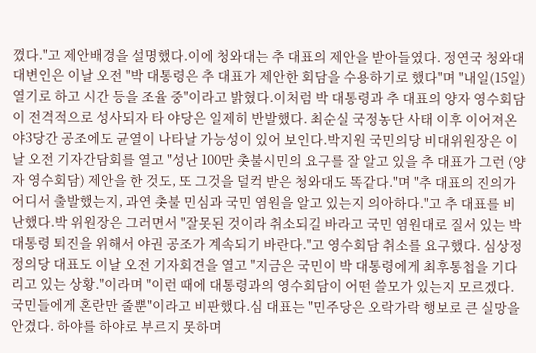꼈다."고 제안배경을 설명했다.이에 청와대는 추 대표의 제안을 받아들였다. 정연국 청와대 대변인은 이날 오전 "박 대통령은 추 대표가 제안한 회담을 수용하기로 했다"며 "내일(15일) 열기로 하고 시간 등을 조율 중"이라고 밝혔다.이처럼 박 대통령과 추 대표의 양자 영수회담이 전격적으로 성사되자 타 야당은 일제히 반발했다. 최순실 국정농단 사태 이후 이어져온 야3당간 공조에도 균열이 나타날 가능성이 있어 보인다.박지원 국민의당 비대위원장은 이날 오전 기자간담회를 열고 "성난 100만 촛불시민의 요구를 잘 알고 있을 추 대표가 그런 (양자 영수회담) 제안을 한 것도, 또 그것을 덜컥 받은 청와대도 똑같다."며 "추 대표의 진의가 어디서 출발했는지, 과연 촛불 민심과 국민 염원을 알고 있는지 의아하다."고 추 대표를 비난했다.박 위원장은 그러면서 "잘못된 것이라 취소되길 바라고 국민 염원대로 질서 있는 박 대통령 퇴진을 위해서 야권 공조가 계속되기 바란다."고 영수회담 취소를 요구했다. 심상정 정의당 대표도 이날 오전 기자회견을 열고 "지금은 국민이 박 대통령에게 최후통첩을 기다리고 있는 상황."이라며 "이런 때에 대통령과의 영수회담이 어떤 쓸모가 있는지 모르겠다. 국민들에게 혼란만 줄뿐"이라고 비판했다.심 대표는 "민주당은 오락가락 행보로 큰 실망을 안겼다. 하야를 하야로 부르지 못하며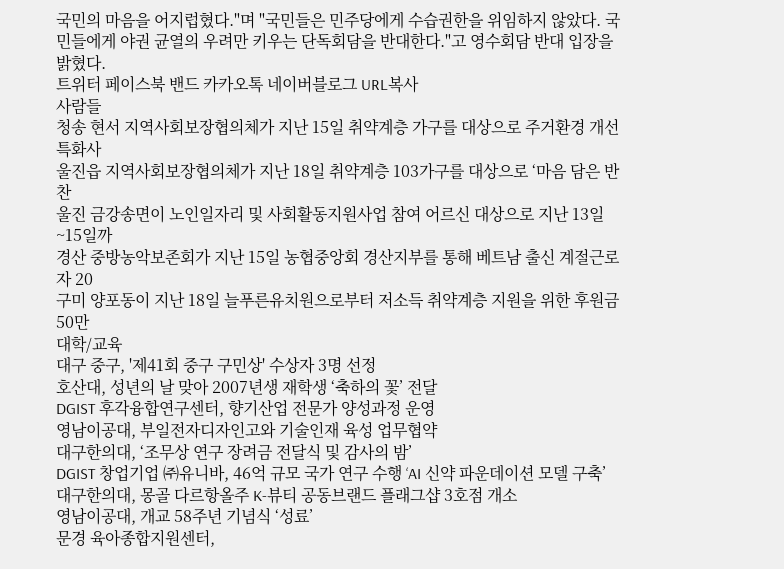국민의 마음을 어지럽혔다."며 "국민들은 민주당에게 수습권한을 위임하지 않았다. 국민들에게 야권 균열의 우려만 키우는 단독회담을 반대한다."고 영수회담 반대 입장을 밝혔다.
트위터 페이스북 밴드 카카오톡 네이버블로그 URL복사
사람들
청송 현서 지역사회보장협의체가 지난 15일 취약계층 가구를 대상으로 주거환경 개선 특화사
울진읍 지역사회보장협의체가 지난 18일 취약계층 103가구를 대상으로 ‘마음 담은 반찬
울진 금강송면이 노인일자리 및 사회활동지원사업 참여 어르신 대상으로 지난 13일~15일까
경산 중방농악보존회가 지난 15일 농협중앙회 경산지부를 통해 베트남 출신 계절근로자 20
구미 양포동이 지난 18일 늘푸른유치원으로부터 저소득 취약계층 지원을 위한 후원금 50만
대학/교육
대구 중구, '제41회 중구 구민상' 수상자 3명 선정
호산대, 성년의 날 맞아 2007년생 재학생 ‘축하의 꽃’ 전달
DGIST 후각융합연구센터, 향기산업 전문가 양성과정 운영
영남이공대, 부일전자디자인고와 기술인재 육성 업무협약
대구한의대, ‘조무상 연구 장려금 전달식 및 감사의 밤’
DGIST 창업기업 ㈜유니바, 46억 규모 국가 연구 수행 ‘AI 신약 파운데이션 모델 구축’
대구한의대, 몽골 다르항올주 K-뷰티 공동브랜드 플래그샵 3호점 개소
영남이공대, 개교 58주년 기념식 ‘성료’
문경 육아종합지원센터,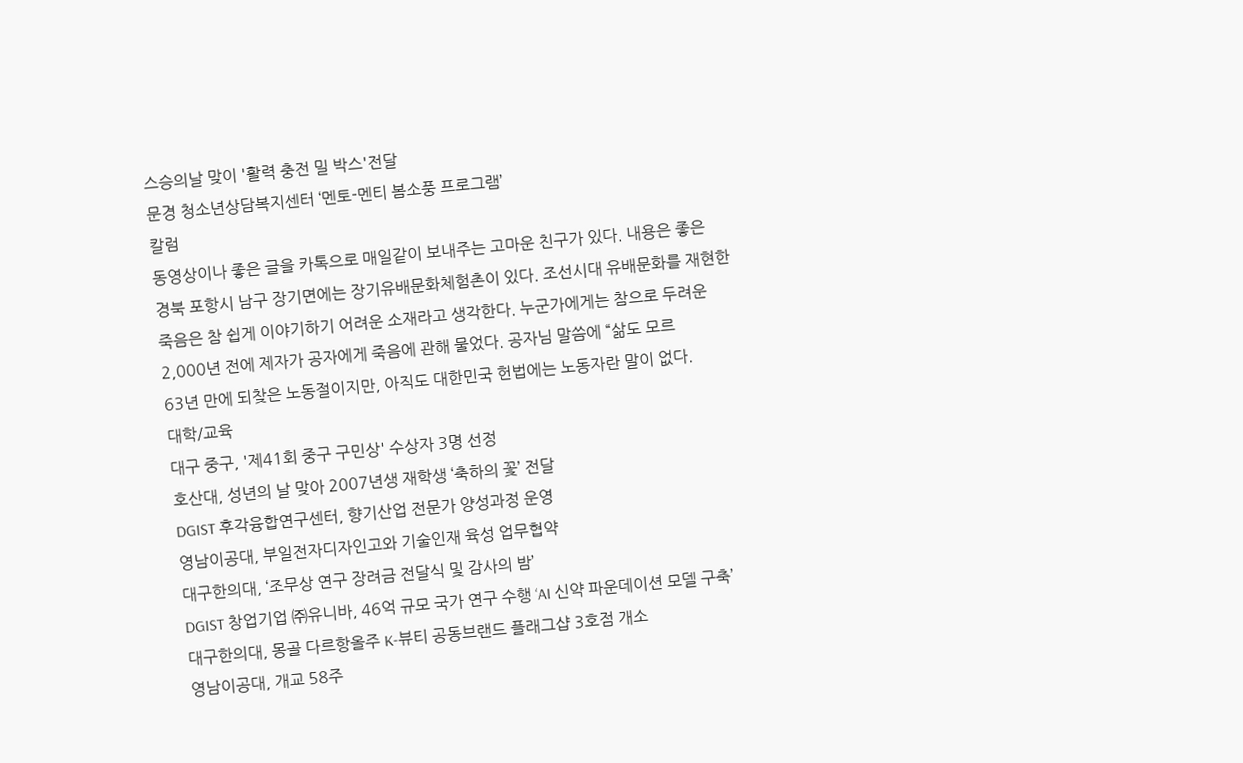스승의날 맞이 '활력 충전 밀 박스'전달
문경 청소년상담복지센터 ‘멘토-멘티 봄소풍 프로그램’
칼럼
동영상이나 좋은 글을 카톡으로 매일같이 보내주는 고마운 친구가 있다. 내용은 좋은
경북 포항시 남구 장기면에는 장기유배문화체험촌이 있다. 조선시대 유배문화를 재현한
죽음은 참 쉽게 이야기하기 어려운 소재라고 생각한다. 누군가에게는 참으로 두려운
2,000년 전에 제자가 공자에게 죽음에 관해 물었다. 공자님 말씀에 “삶도 모르
63년 만에 되찾은 노동절이지만, 아직도 대한민국 헌법에는 노동자란 말이 없다.
대학/교육
대구 중구, '제41회 중구 구민상' 수상자 3명 선정
호산대, 성년의 날 맞아 2007년생 재학생 ‘축하의 꽃’ 전달
DGIST 후각융합연구센터, 향기산업 전문가 양성과정 운영
영남이공대, 부일전자디자인고와 기술인재 육성 업무협약
대구한의대, ‘조무상 연구 장려금 전달식 및 감사의 밤’
DGIST 창업기업 ㈜유니바, 46억 규모 국가 연구 수행 ‘AI 신약 파운데이션 모델 구축’
대구한의대, 몽골 다르항올주 K-뷰티 공동브랜드 플래그샵 3호점 개소
영남이공대, 개교 58주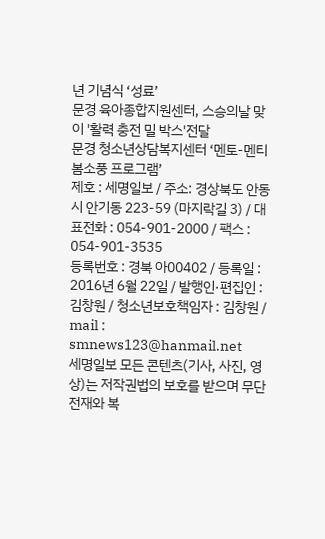년 기념식 ‘성료’
문경 육아종합지원센터, 스승의날 맞이 '활력 충전 밀 박스'전달
문경 청소년상담복지센터 ‘멘토-멘티 봄소풍 프로그램’
제호 : 세명일보 / 주소: 경상북도 안동시 안기동 223-59 (마지락길 3) / 대표전화 : 054-901-2000 / 팩스 : 054-901-3535
등록번호 : 경북 아00402 / 등록일 : 2016년 6월 22일 / 발행인·편집인 : 김창원 / 청소년보호책임자 : 김창원 / mail : smnews123@hanmail.net
세명일보 모든 콘텐츠(기사, 사진, 영상)는 저작권법의 보호를 받으며 무단 전재와 복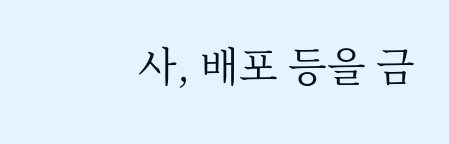사, 배포 등을 금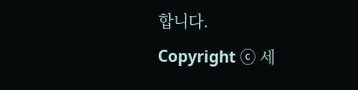합니다.
Copyright ⓒ 세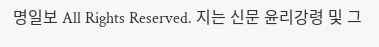명일보 All Rights Reserved. 지는 신문 윤리강령 및 그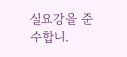실요강을 준수합니.